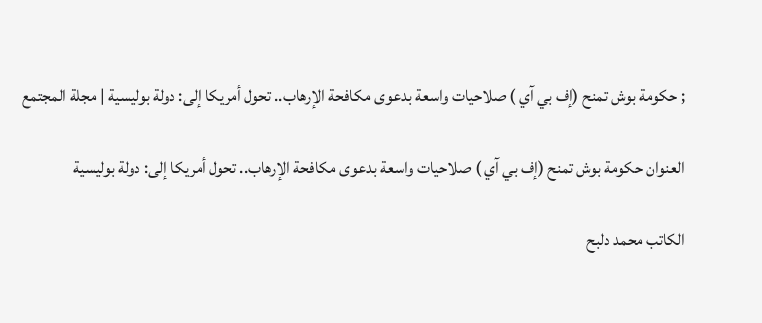; حكومة بوش تمنح (إف بي آي ) صلاحيات واسعة بدعوى مكافحة الإرهاب.. تحول أمريكا إلى: دولة بوليسية | مجلة المجتمع

العنوان حكومة بوش تمنح (إف بي آي ) صلاحيات واسعة بدعوى مكافحة الإرهاب.. تحول أمريكا إلى: دولة بوليسية

الكاتب محمد دلبح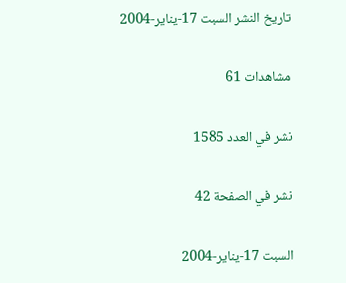تاريخ النشر السبت 17-يناير-2004

مشاهدات 61

نشر في العدد 1585

نشر في الصفحة 42

السبت 17-يناير-2004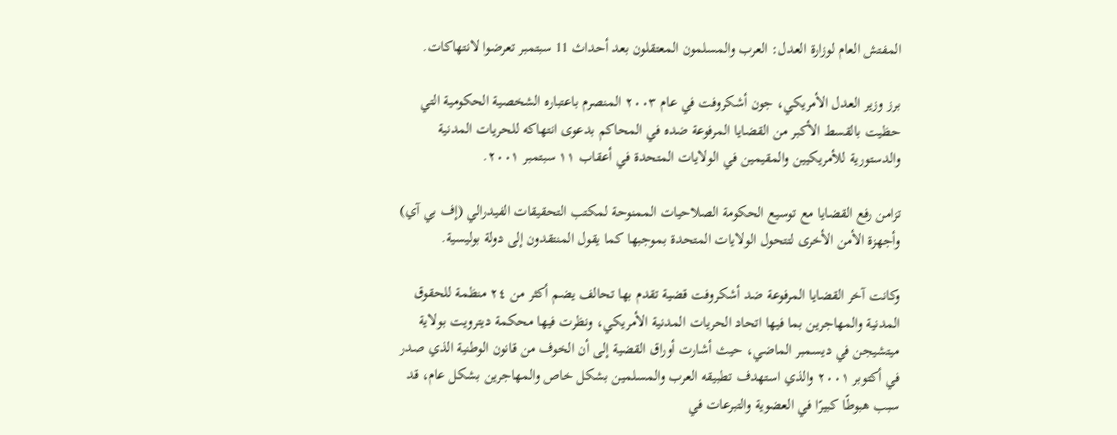المفتش العام لوزارة العدل: العرب والمسلمون المعتقلون بعد أحداث 11 سبتمبر تعرضوا لانتهاكات.

برز وزير العدل الأمريكي، جون أشكروفت في عام ۲۰۰۳ المنصرم باعتباره الشخصية الحكومية التي حظيت بالقسط الأكبر من القضايا المرفوعة ضده في المحاكم بدعوى انتهاكه للحريات المدنية والدستورية للأمريكيين والمقيمين في الولايات المتحدة في أعقاب ۱۱ سبتمبر ۲۰۰۱.

تزامن رفع القضايا مع توسيع الحكومة الصلاحيات الممنوحة لمكتب التحقيقات الفيدرالي (إف بي آي) وأجهزة الأمن الأخرى لتتحول الولايات المتحدة بموجبها كما يقول المنتقدون إلى دولة بوليسية.

وكانت آخر القضايا المرفوعة ضد أشكروفت قضية تقدم بها تحالف يضم أكثر من ٢٤ منظمة للحقوق المدنية والمهاجرين بما فيها اتحاد الحريات المدنية الأمريكي، ونظرت فيها محكمة ديترويت بولاية ميتشيجن في ديسمبر الماضي، حيث أشارت أوراق القضية إلى أن الخوف من قانون الوطنية الذي صدر في أكتوبر ۲۰۰۱ والذي استهدف تطبيقه العرب والمسلمين بشكل خاص والمهاجرين بشكل عام، قد سبب هبوطًا كبيرًا في العضوية والتبرعات في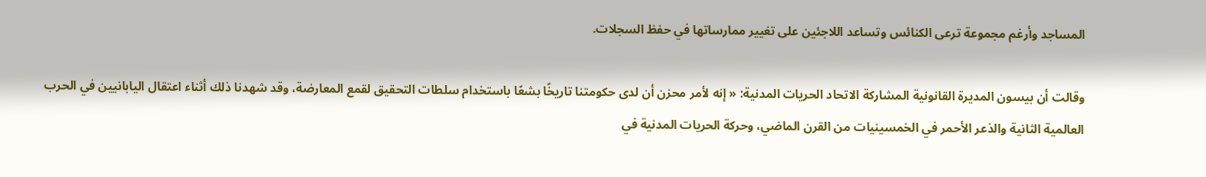المساجد وأرغم مجموعة ترعى الكنائس وتساعد اللاجئين على تغيير ممارساتها في حفظ السجلات.

وقالت أن بيسون المديرة القانونية المشاركة الاتحاد الحريات المدنية: « إنه لأمر محزن أن لدى حكومتنا تاريخًا بشعًا باستخدام سلطات التحقيق لقمع المعارضة، وقد شهدنا ذلك أثناء اعتقال اليابانيين في الحرب العالمية الثانية والذعر الأحمر في الخمسينيات من القرن الماضي، وحركة الحريات المدنية في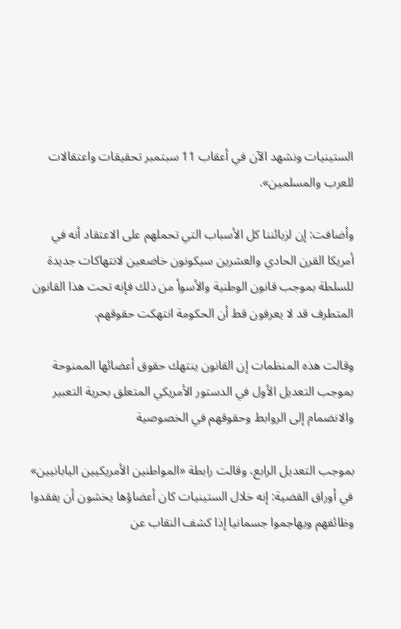الستينيات ونشهد الآن في أعقاب 11 سبتمبر تحقيقات واعتقالات للعرب والمسلمين».

وأضافت: إن لزبائننا كل الأسباب التي تحملهم على الاعتقاد أنه في أمريكا القرن الحادي والعشرين سيكونون خاضعين لانتهاكات جديدة للسلطة بموجب قانون الوطنية والأسوأ من ذلك فإنه تحت هذا القانون المتطرف قد لا يعرفون قط أن الحكومة انتهكت حقوقهم.

وقالت هذه المنظمات إن القانون ينتهك حقوق أعضائها الممنوحة بموجب التعديل الأول في الدستور الأمريكي المتعلق بحرية التعبير والانضمام إلى الروابط وحقوقهم في الخصوصية

بموجب التعديل الرابع، وقالت رابطة «المواطنين الأمريكيين اليابانيين» في أوراق القضية: إنه خلال الستينيات كان أعضاؤها يخشون أن يفقدوا وظائفهم ويهاجموا جسمانيا إذا كشف النقاب عن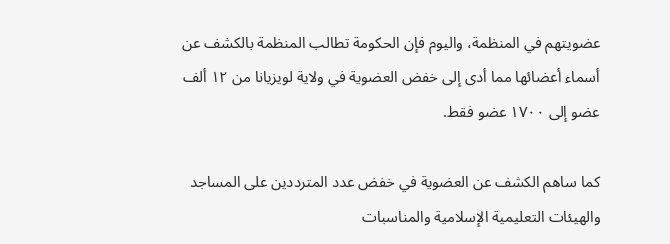عضويتهم في المنظمة، واليوم فإن الحكومة تطالب المنظمة بالكشف عن أسماء أعضائها مما أدى إلى خفض العضوية في ولاية لويزيانا من ١٢ ألف عضو إلى ۱۷۰۰ عضو فقط.

كما ساهم الكشف عن العضوية في خفض عدد المترددين على المساجد والهيئات التعليمية الإسلامية والمناسبات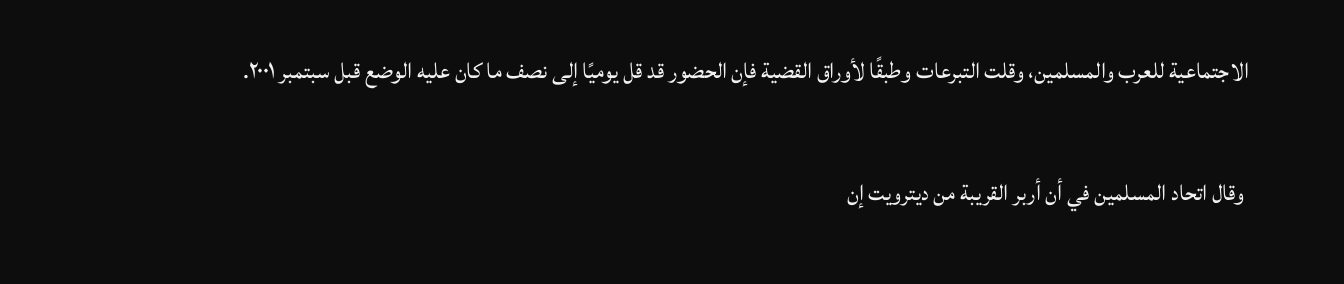الاجتماعية للعرب والمسلمين، وقلت التبرعات وطبقًا لأوراق القضية فإن الحضور قد قل يوميًا إلى نصف ما كان عليه الوضع قبل سبتمبر ۲۰۰۱.

 وقال اتحاد المسلمين في أن أربر القريبة من ديترويت إن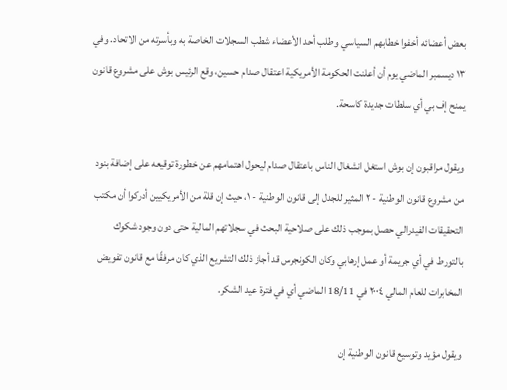بعض أعضائه أخفوا خطابهم السياسي وطلب أحد الأعضاء شطب السجلات الخاصة به وبأسرته من الاتحاد. وفي ١٣ ديسمبر الماضي يوم أن أعلنت الحكومة الأمريكية اعتقال صدام حسين، وقع الرئيس بوش على مشروع قانون يمنح إف بي أي سلطات جديدة كاسحة.

ويقول مراقبون إن بوش استغل انشغال الناس باعتقال صدام ليحول اهتمامهم عن خطورة توقيعه على إضافة بنود من مشروع قانون الوطنية - ٢ المثير للجدل إلى قانون الوطنية - ١، حيث إن قلة من الأمريكيين أدركوا أن مكتب التحقيقات الفيدرالي حصل بموجب ذلك على صلاحية البحث في سجلاتهم المالية حتى دون وجود شكوك بالتورط في أي جريمة أو عمل إرهابي وكان الكونجرس قد أجاز ذلك التشريع الذي كان مرفقًا مع قانون تفويض المخابرات للعام المالي ۲۰۰٤ في 18/11 الماضي أي في فترة عيد الشكر.

ويقول مؤيد وتوسيع قانون الوطنية إن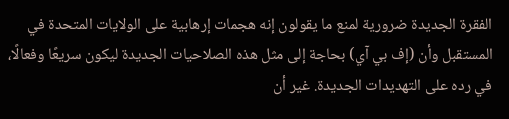الفقرة الجديدة ضرورية لمنع ما يقولون إنه هجمات إرهابية على الولايات المتحدة في المستقبل وأن (إف بي آي) بحاجة إلى مثل هذه الصلاحيات الجديدة ليكون سريعًا وفعالًا، في رده على التهديدات الجديدة. غير أن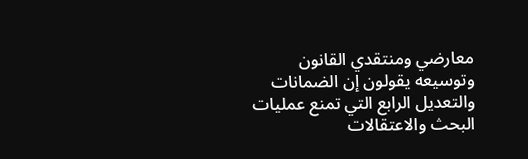معارضي ومنتقدي القانون وتوسيعه يقولون إن الضمانات والتعديل الرابع التي تمنع عمليات البحث والاعتقالات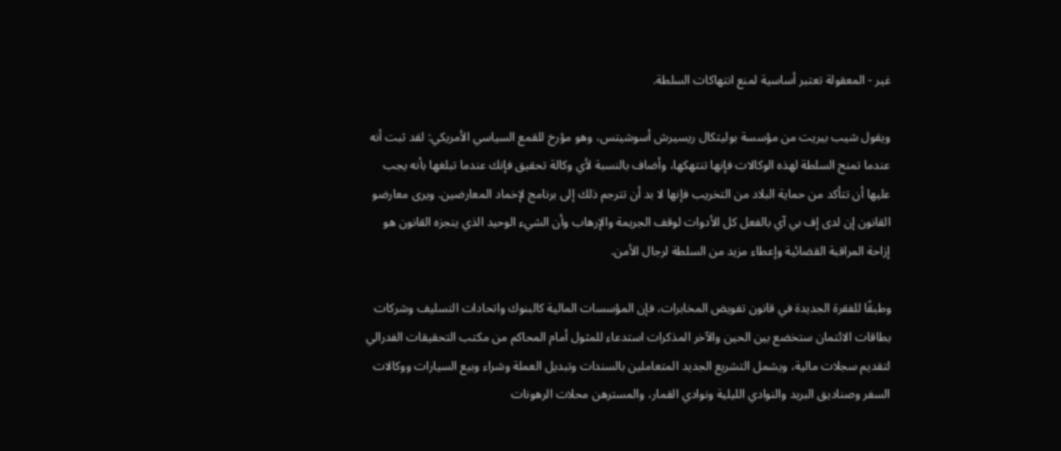غير - المعقولة تعتبر أساسية لمنع انتهاكات السلطة.

ويقول شيب بيريت من مؤسسة بوليتكال ریسیرش أسوشيتس، وهو مؤرخ للقمع السياسي الأمريكي: لقد ثبت أنه عندما تمنح السلطة لهذه الوكالات فإنها تنتهكها، وأضاف بالنسبة لأي وكالة تحقيق فإنك عندما تبلغها بأنه يجب عليها أن تتأكد من حماية البلاد من التخريب فإنها لا بد أن تترجم ذلك إلى برنامج لإخماد المعارضين. ويرى معارضو القانون إن لدى إف بي آي بالفعل كل الأدوات لوقف الجريمة والإرهاب وأن الشيء الوحيد الذي ينجزه القانون هو إزاحة المراقبة القضائية وإعطاء مزيد من السلطة لرجال الأمن.

وطبقًا للفقرة الجديدة في قانون تفويض المخابرات، فإن المؤسسات المالية كالبنوك واتحادات التسليف وشركات بطاقات الائتمان ستخضع بين الحين والآخر المذكرات استدعاء للمثول أمام المحاكم من مكتب التحقيقات الفدرالي لتقديم سجلات مالية، ويشمل التشريع الجديد المتعاملين بالسندات وتبديل العملة وشراء وبيع السيارات ووكالات السفر وصناديق البريد والنوادي الليلية ونوادي القمار، والمسترهن محلات الرهونات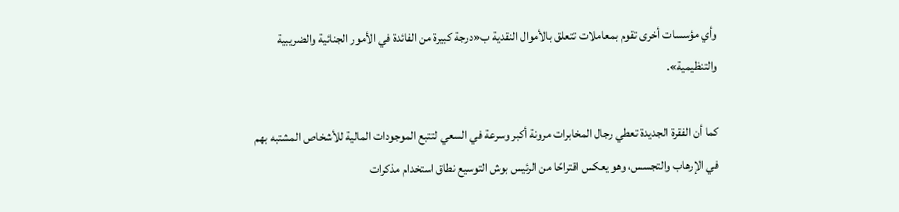وأي مؤسسات أخرى تقوم بمعاملات تتعلق بالأموال النقدية ب«درجة كبيرة من الفائدة في الأمور الجنائية والضريبية والتنظيمية».

كما أن الفقرة الجديدة تعطي رجال المخابرات مرونة أكبر وسرعة في السعي لتتبع الموجودات المالية للأشخاص المشتبه بهم في الإرهاب والتجسس، وهو يعكس اقتراحًا من الرئيس بوش التوسيع نطاق استخدام مذكرات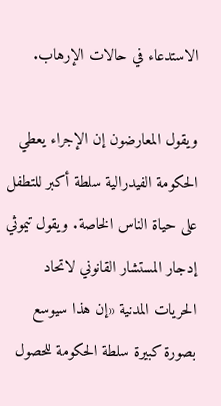الاستدعاء في حالات الإرهاب.

ويقول المعارضون إن الإجراء يعطي الحكومة الفيدرالية سلطة أكبر للتطفل على حياة الناس الخاصة. ويقول تيموثي إدجار المستشار القانوني لاتحاد الحريات المدنية «إن هذا سيوسع بصورة كبيرة سلطة الحكومة للحصول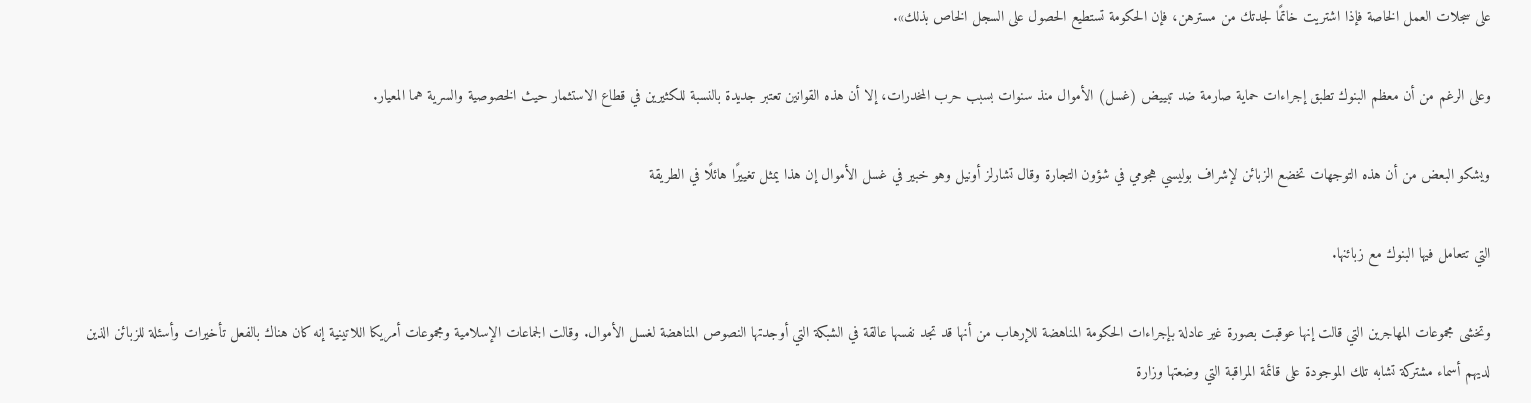على سجلات العمل الخاصة فإذا اشتريت خاتمًا لجدتك من مسترهن، فإن الحكومة تستطيع الحصول على السجل الخاص بذلك».

وعلى الرغم من أن معظم البنوك تطبق إجراءات حماية صارمة ضد تبييض (غسل) الأموال منذ سنوات بسبب حرب المخدرات، إلا أن هذه القوانين تعتبر جديدة بالنسبة للكثيرين في قطاع الاستثمار حيث الخصوصية والسرية هما المعيار.

ويشكو البعض من أن هذه التوجهات تخضع الزبائن لإشراف بوليسي هجومي في شؤون التجارة وقال تشارلز أونيل وهو خبير في غسل الأموال إن هذا يمثل تغييرًا هائلًا في الطريقة

التي تتعامل فيها البنوك مع زبائنها.

وتخشى مجموعات المهاجرين التي قالت إنها عوقبت بصورة غير عادلة بإجراءات الحكومة المناهضة للإرهاب من أنها قد تجد نفسها عالقة في الشبكة التي أوجدتها النصوص المناهضة لغسل الأموال. وقالت الجماعات الإسلامية ومجموعات أمريكا اللاتينية إنه كان هناك بالفعل تأخيرات وأسئلة للزبائن الذين لديهم أسماء مشتركة تشابه تلك الموجودة على قائمة المراقبة التي وضعتها وزارة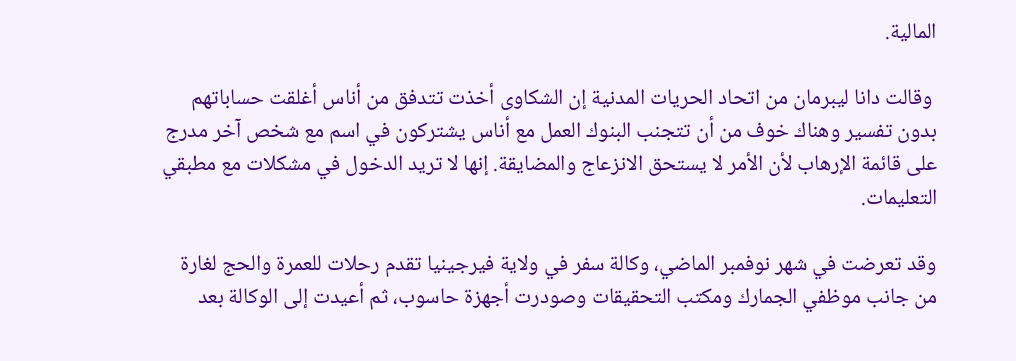المالية.

 وقالت دانا ليبرمان من اتحاد الحريات المدنية إن الشكاوى أخذت تتدفق من أناس أغلقت حساباتهم بدون تفسير وهناك خوف من أن تتجنب البنوك العمل مع أناس يشتركون في اسم مع شخص آخر مدرج على قائمة الإرهاب لأن الأمر لا يستحق الانزعاج والمضايقة. إنها لا تريد الدخول في مشكلات مع مطبقي التعليمات.

وقد تعرضت في شهر نوفمبر الماضي، وكالة سفر في ولاية فيرجينيا تقدم رحلات للعمرة والحج لغارة من جانب موظفي الجمارك ومكتب التحقيقات وصودرت أجهزة حاسوب، ثم أعيدت إلى الوكالة بعد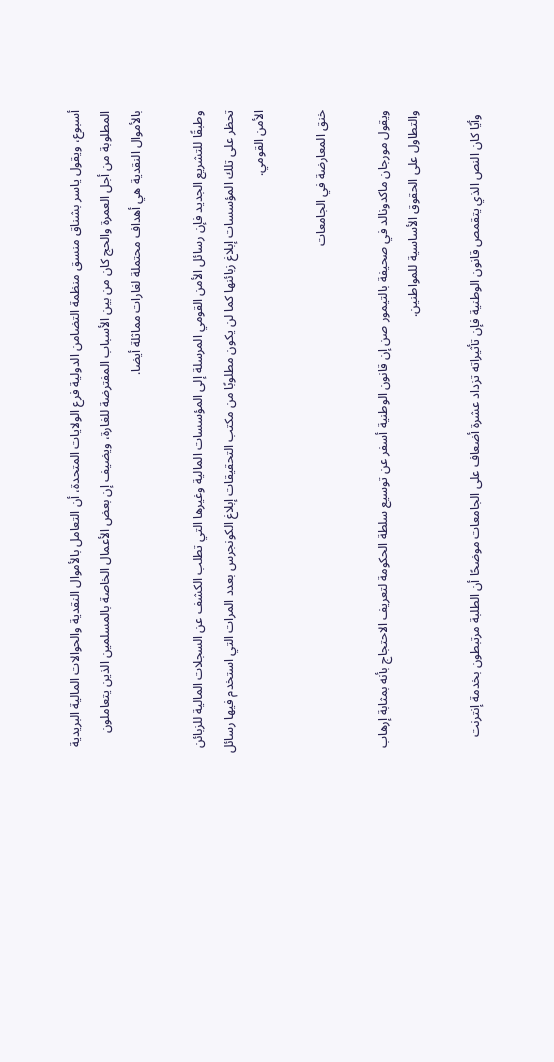أسبوع، ويقول ياسر بشناق منسق منظمة التضامن الدولية فرع الولايات المتحدة، أن التعامل بالأموال النقدية والحوالات المالية البريدية المطلوبة من أجل العمرة والحج كان من بين الأسباب المفترضة للغارة، ويضيف إن بعض الأعمال الخاصة بالمسلمين الذين يتعاملون بالأموال النقدية هي أهداف محتملة لغارات مماثلة أيضا.

وطبقًا للتشريع الجديد فإن رسائل الأمن القومي المرسلة إلى المؤسسات المالية وغيرها التي تطلب الكشف عن السجلات المالية للزبائن تحظر على تلك المؤسسات إبلاغ زبائنها كما لن يكون مطلوبًا من مكتب التحقيقات إبلاغ الكونجرس بعدد المرات التي استخدم فيها رسائل الأمن القومي.

خنق المعارضة في الجامعات

ويقول مورجان ماكدونالد في صحيفة بالتيمور صن إن قانون الوطنية أسفر عن توسيع سلطة الحكومة لتعريف الاحتجاج بأنه بمثابة إرهاب والتطاول على الحقوق الأساسية للمواطنين.

 وأيًا كان النص الذي يتقمص قانون الوطنية فإن تأثيراته تزداد عشرة أضعاف على الجامعات موضحًا أن الطلبة مرتبطون بخدمة إنترنت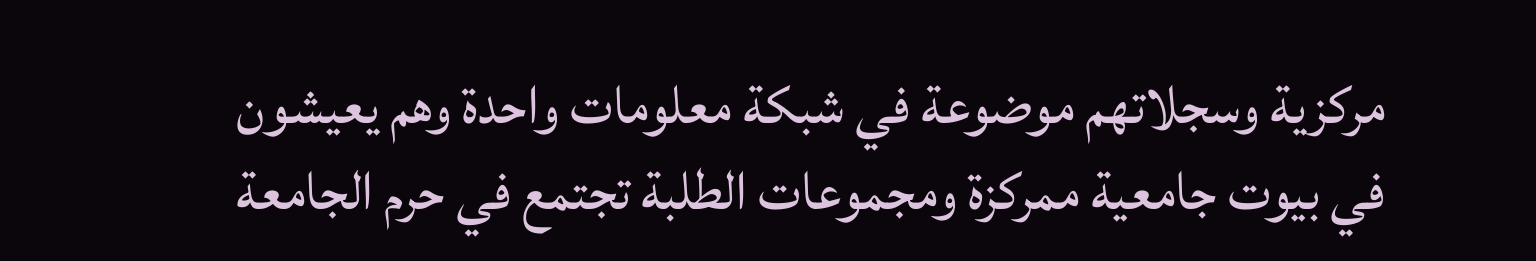مركزية وسجلاتهم موضوعة في شبكة معلومات واحدة وهم يعيشون في بيوت جامعية ممركزة ومجموعات الطلبة تجتمع في حرم الجامعة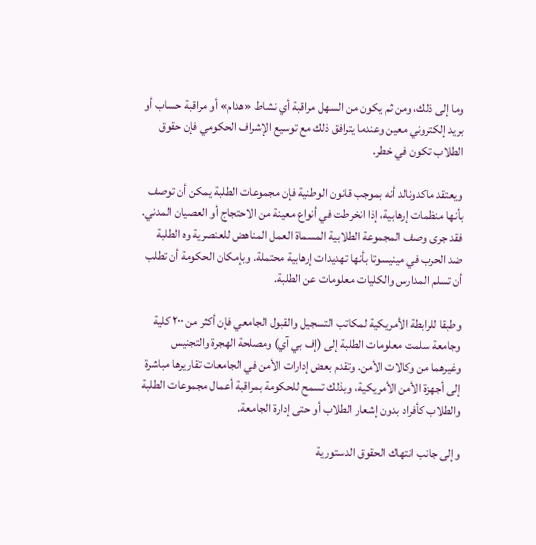وما إلى ذلك، ومن ثم يكون من السهل مراقبة أي نشاط «هدام» أو مراقبة حساب أو بريد إلكتروني معين وعندما يترافق ذلك مع توسيع الإشراف الحكومي فإن حقوق الطلاب تكون في خطر.

ويعتقد ماكدونالد أنه بموجب قانون الوطنية فإن مجموعات الطلبة يمكن أن توصف بأنها منظمات إرهابية، إذا انخرطت في أنواع معينة من الاحتجاج أو العصيان المدني. فقد جرى وصف المجموعة الطلابية المسماة العمل المناهض للعنصرية وه الطلبة ضد الحرب في مينيسوتا بأنها تهديدات إرهابية محتملة. وبإمكان الحكومة أن تطلب أن تسلم المدارس والكليات معلومات عن الطلبة.

وطبقا للرابطة الأمريكية لمكاتب التسجيل والقبول الجامعي فإن أكثر من ٢٠٠ كلية وجامعة سلمت معلومات الطلبة إلى (إف بي آي) ومصلحة الهجرة والتجنيس وغيرهما من وكالات الأمن. وتقدم بعض إدارات الأمن في الجامعات تقاريرها مباشرة إلى أجهزة الأمن الأمريكية، وبذلك تسمح للحكومة بمراقبة أعمال مجموعات الطلبة والطلاب كأفراد بدون إشعار الطلاب أو حتى إدارة الجامعة.

وإلى جانب انتهاك الحقوق الدستورية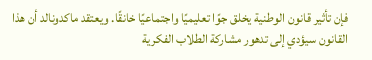فإن تأثير قانون الوطنية يخلق جوًا تعليميًا واجتماعيًا خانقًا. ويعتقد ماكدونالد أن هذا القانون سيؤدي إلى تدهور مشاركة الطلاب الفكرية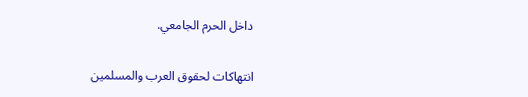داخل الحرم الجامعي.

انتهاكات لحقوق العرب والمسلمين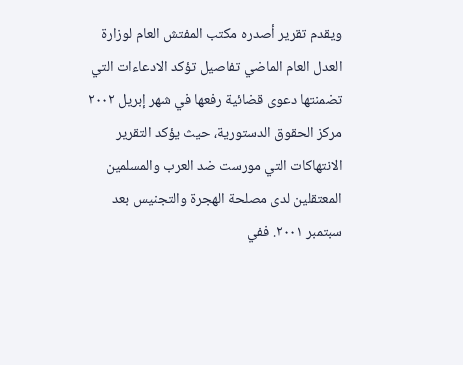ويقدم تقرير أصدره مكتب المفتش العام لوزارة العدل العام الماضي تفاصيل تؤكد الادعاءات التي تضمنتها دعوى قضائية رفعها في شهر إبريل ۲۰۰۲ مركز الحقوق الدستورية، حيث يؤكد التقرير الانتهاكات التي مورست ضد العرب والمسلمين المعتقلين لدى مصلحة الهجرة والتجنيس بعد سبتمبر ۲۰۰۱. ففي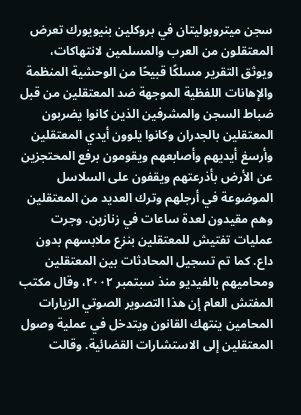سجن ميتروبوليتان في بروكلين بنيويورك تعرض المعتقلون من العرب والمسلمين لانتهاكات، ويوثق التقرير مسلكًا قبيحًا من الوحشية المنظمة والإهانات اللفظية الموجهة ضد المعتقلين من قبل ضباط السجن والمشرفين الذين كانوا يضربون المعتقلين بالجدران وكانوا يلوون أيدي المعتقلين وأرسغ أيديهم وأصابعهم ويقومون برفع المحتجزين عن الأرض بأذرعتهم ويقفون على السلاسل الموضوعة في أرجلهم وترك العديد من المعتقلين وهم مقيدون لعدة ساعات في زنازين. وجرت عمليات تفتيش للمعتقلين بنزع ملابسهم بدون داع. كما تم تسجيل المحادثات بين المعتقلين ومحاميهم بالفيديو منذ سبتمبر ۲۰۰۲، وقال مكتب المفتش العام إن هذا التصوير الصوتي الزيارات المحامين ينتهك القانون ويتدخل في عملية وصول المعتقلين إلى الاستشارات القضائية. وقالت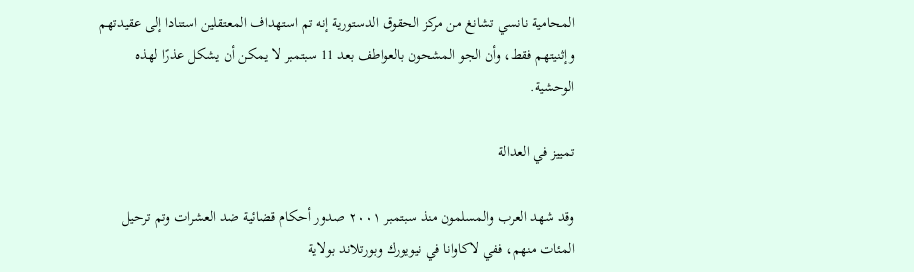المحامية نانسي تشانغ من مركز الحقوق الدستورية إنه تم استهداف المعتقلين استنادا إلى عقيدتهم وإثنيتهم فقط، وأن الجو المشحون بالعواطف بعد 11 سبتمبر لا يمكن أن يشكل عذرًا لهذه الوحشية.

تمييز في العدالة

وقد شهد العرب والمسلمون منذ سبتمبر ۲۰۰۱ صدور أحكام قضائية ضد العشرات وتم ترحيل المئات منهم، ففي لاكاوانا في نيويورك وبورتلاند بولاية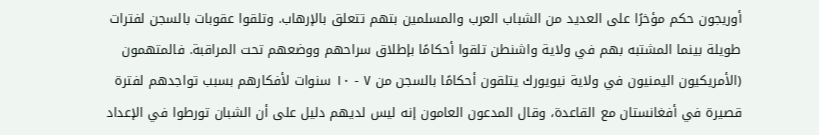أوريجون حكم مؤخرًا على العديد من الشباب العرب والمسلمين بتهم تتعلق بالإرهاب. وتلقوا عقوبات بالسجن لفترات طويلة بينما المشتبه بهم في ولاية واشنطن تلقوا أحكامًا بإطلاق سراحهم ووضعهم تحت المراقبة. فالمتهمون (الأمريكيون اليمنيون في ولاية نيويورك يتلقون أحكامًا بالسجن من ٧ - ١٠ سنوات لأفكارهم بسبب تواجدهم لفترة قصيرة في أفغانستان مع القاعدة، وقال المدعون العامون إنه ليس لديهم دليل على أن الشبان تورطوا في الإعداد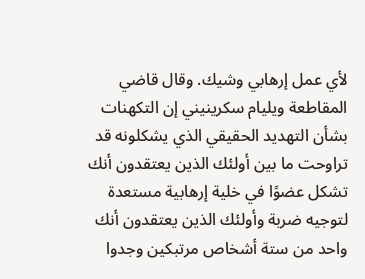لأي عمل إرهابي وشيك. وقال قاضي المقاطعة ويليام سكرينيني إن التكهنات بشأن التهديد الحقيقي الذي يشكلونه قد تراوحت ما بين أولئك الذين يعتقدون أنك تشكل عضوًا في خلية إرهابية مستعدة لتوجيه ضربة وأولئك الذين يعتقدون أنك واحد من ستة أشخاص مرتبكين وجدوا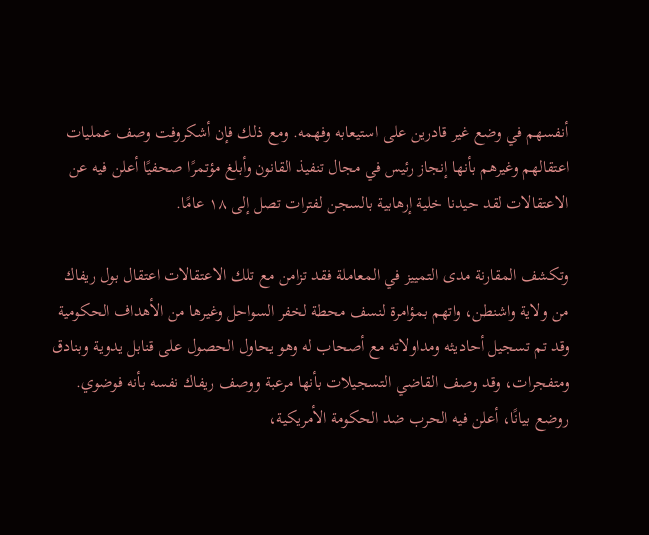أنفسهم في وضع غير قادرين على استيعابه وفهمه. ومع ذلك فإن أشكروفت وصف عمليات اعتقالهم وغيرهم بأنها إنجاز رئيس في مجال تنفيذ القانون وأبلغ مؤتمرًا صحفيًا أعلن فيه عن الاعتقالات لقد حيدنا خلية إرهابية بالسجن لفترات تصل إلى ١٨ عامًا.

وتكشف المقارنة مدى التمييز في المعاملة فقد تزامن مع تلك الاعتقالات اعتقال بول ريفاك من ولاية واشنطن، واتهم بمؤامرة لنسف محطة لخفر السواحل وغيرها من الأهداف الحكومية وقد تم تسجيل أحاديثه ومداولاته مع أصحاب له وهو يحاول الحصول على قنابل يدوية وبنادق ومتفجرات، وقد وصف القاضي التسجيلات بأنها مرعبة ووصف ريفاك نفسه بأنه فوضوي. روضع بيانًا، أعلن فيه الحرب ضد الحكومة الأمريكية،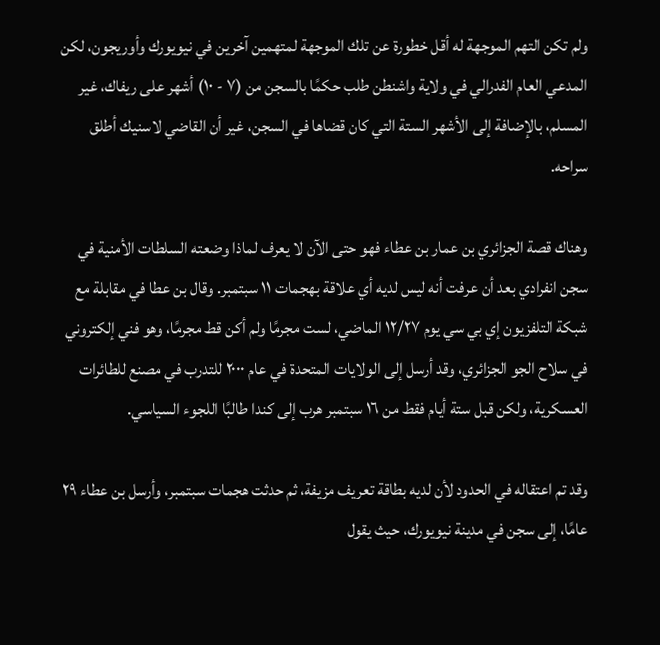ولم تكن التهم الموجهة له أقل خطورة عن تلك الموجهة لمتهمين آخرين في نيويورك وأوريجون، لكن المدعي العام الفدرالي في ولاية واشنطن طلب حكمًا بالسجن من (٧ - ١٠) أشهر على ريفاك، غير المسلم، بالإضافة إلى الأشهر الستة التي كان قضاها في السجن، غير أن القاضي لاسنيك أطلق سراحه.

وهناك قصة الجزائري بن عمار بن عطاء فهو حتى الآن لا يعرف لماذا وضعته السلطات الأمنية في سجن انفرادي بعد أن عرفت أنه ليس لديه أي علاقة بهجمات ۱۱ سبتمبر. وقال بن عطا في مقابلة مع شبكة التلفزيون إي بي سي يوم ١٢/٢٧ الماضي، لست مجرمًا ولم أكن قط مجرمًا، وهو فني إلكتروني في سلاح الجو الجزائري، وقد أرسل إلى الولايات المتحدة في عام ٢٠٠٠ للتدرب في مصنع للطائرات العسكرية، ولكن قبل ستة أيام فقط من ١٦ سبتمبر هرب إلى كندا طالبًا اللجوء السياسي.

وقد تم اعتقاله في الحدود لأن لديه بطاقة تعریف مزيفة، ثم حدثت هجمات سبتمبر، وأرسل بن عطاء ۲۹ عامًا، إلى سجن في مدينة نيويورك، حيث يقول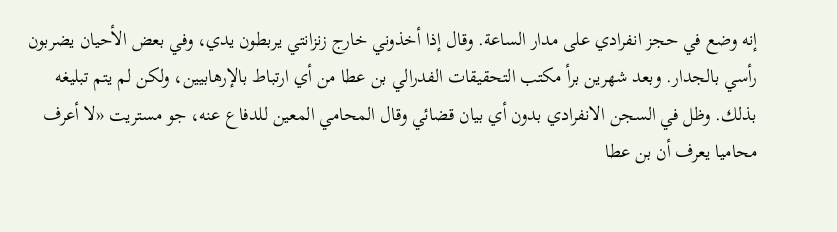إنه وضع في حجز انفرادي على مدار الساعة. وقال إذا أخذوني خارج زنزانتي يربطون يدي، وفي بعض الأحيان يضربون رأسي بالجدار. وبعد شهرين برأ مكتب التحقيقات الفدرالي بن عطا من أي ارتباط بالإرهابيين، ولكن لم يتم تبليغه بذلك. وظل في السجن الانفرادي بدون أي بيان قضائي وقال المحامي المعين للدفاع عنه، جو مستريت «لا أعرف محاميا يعرف أن بن عطا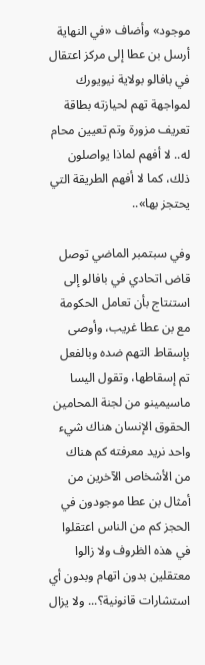موجود» وأضاف «في النهاية أرسل بن عطا إلى مركز اعتقال في بافالو بولاية نيويورك لمواجهة تهم لحيازته بطاقة تعريف مزورة وتم تعيين محام له.. لا أفهم لماذا يواصلون ذلك، كما لا أفهم الطريقة التي يحتجز بها»..

وفي سبتمبر الماضي توصل قاض اتحادي في بافالو إلى استنتاج بأن تعامل الحكومة مع بن عطا غريب، وأوصى بإسقاط التهم ضده وبالفعل تم إسقاطها، وتقول اليسا ماسيمينو من لجنة المحامين الحقوق الإنسان هناك شيء واحد نريد معرفته كم هناك من الأشخاص الآخرين من أمثال بن عطا موجودون في الحجز كم من الناس اعتقلوا في هذه الظروف ولا زالوا معتقلين بدون اتهام وبدون أي استشارات قانونية؟... ولا يزال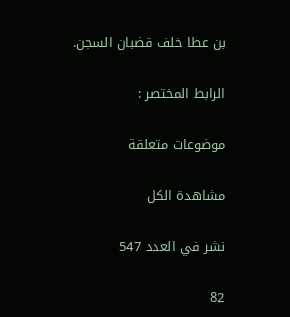بن عطا خلف قضبان السجن.

الرابط المختصر :

موضوعات متعلقة

مشاهدة الكل

نشر في العدد 547

82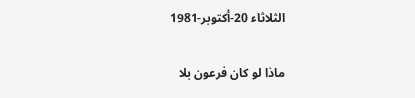الثلاثاء 20-أكتوبر-1981

ماذا لو كان فرعون بلا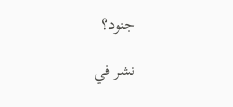جنود؟

نشر في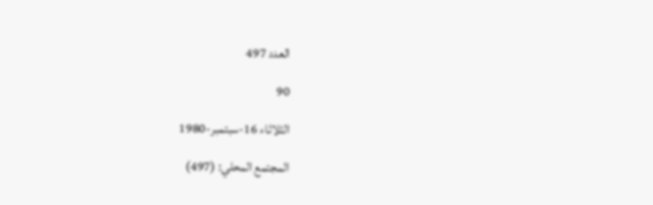العدد 497

90

الثلاثاء 16-سبتمبر-1980

المجتمع المحلي: (497)